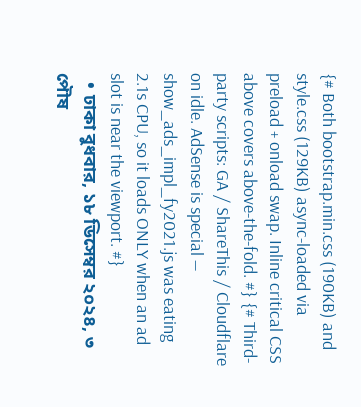{# Both bootstrap.min.css (190KB) and style.css (129KB) async-loaded via preload + onload swap. Inline critical CSS above covers above-the-fold. #} {# Third-party scripts: GA / ShareThis / Cloudflare on idle. AdSense is special — show_ads_impl_fy2021.js was eating 2.1s CPU, so it loads ONLY when an ad slot is near the viewport. #}
  • ঢাকা বুধবার, ১৮ ডিসেম্বর ২০২৪, ৩ পৌষ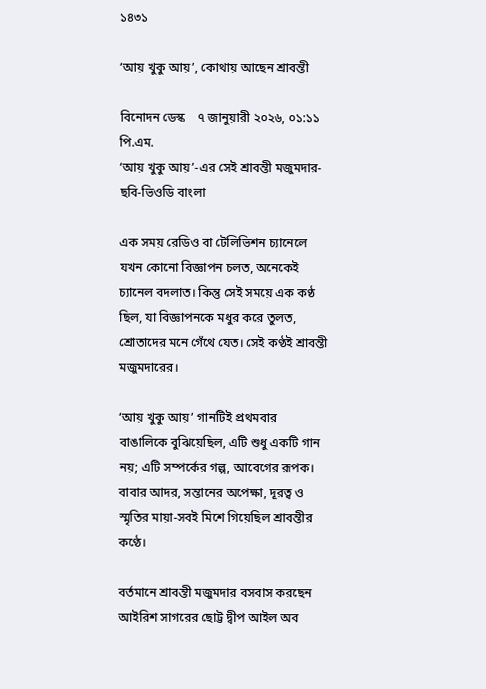১৪৩১

‘আয় খুকু আয়’, কোথায় আছেন শ্রাবন্তী

বিনোদন ডেস্ক    ৭ জানুয়ারী ২০২৬, ০১:১১ পি.এম.
‘আয় খুকু আয়’-এর সেই শ্রাবন্তী মজুমদার-ছবি-ভিওডি বাংলা

এক সময় রেডিও বা টেলিভিশন চ্যানেলে যখন কোনো বিজ্ঞাপন চলত, অনেকেই চ্যানেল বদলাত। কিন্তু সেই সময়ে এক কণ্ঠ ছিল, যা বিজ্ঞাপনকে মধুর করে তুলত, শ্রোতাদের মনে গেঁথে যেত। সেই কণ্ঠই শ্রাবন্তী মজুমদারের।

‘আয় খুকু আয়’ গানটিই প্রথমবার বাঙালিকে বুঝিয়েছিল, এটি শুধু একটি গান নয়; এটি সম্পর্কের গল্প, আবেগের রূপক। বাবার আদর, সন্তানের অপেক্ষা, দূরত্ব ও স্মৃতির মায়া-সবই মিশে গিয়েছিল শ্রাবন্তীর কণ্ঠে।

বর্তমানে শ্রাবন্তী মজুমদার বসবাস করছেন আইরিশ সাগরের ছোট্ট দ্বীপ আইল অব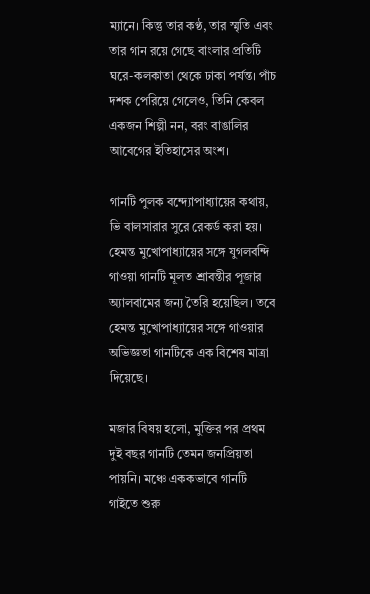ম্যানে। কিন্তু তার কণ্ঠ, তার স্মৃতি এবং তার গান রয়ে গেছে বাংলার প্রতিটি ঘরে-কলকাতা থেকে ঢাকা পর্যন্ত। পাঁচ দশক পেরিয়ে গেলেও, তিনি কেবল একজন শিল্পী নন, বরং বাঙালির আবেগের ইতিহাসের অংশ।

গানটি পুলক বন্দ্যোপাধ্যায়ের কথায়, ভি বালসারার সুরে রেকর্ড করা হয়। হেমন্ত মুখোপাধ্যায়ের সঙ্গে যুগলবন্দি গাওয়া গানটি মূলত শ্রাবন্তীর পূজার অ্যালবামের জন্য তৈরি হয়েছিল। তবে হেমন্ত মুখোপাধ্যায়ের সঙ্গে গাওয়ার অভিজ্ঞতা গানটিকে এক বিশেষ মাত্রা দিয়েছে।

মজার বিষয় হলো, মুক্তির পর প্রথম দুই বছর গানটি তেমন জনপ্রিয়তা পায়নি। মঞ্চে এককভাবে গানটি গাইতে শুরু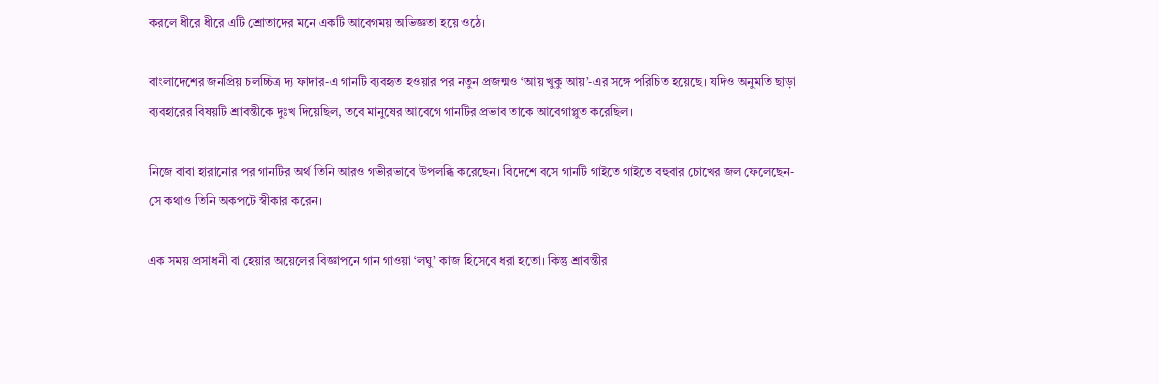করলে ধীরে ধীরে এটি শ্রোতাদের মনে একটি আবেগময় অভিজ্ঞতা হয়ে ওঠে।

বাংলাদেশের জনপ্রিয় চলচ্চিত্র দ্য ফাদার-এ গানটি ব্যবহৃত হওয়ার পর নতুন প্রজন্মও ‘আয় খুকু আয়’-এর সঙ্গে পরিচিত হয়েছে। যদিও অনুমতি ছাড়া ব্যবহারের বিষয়টি শ্রাবন্তীকে দুঃখ দিয়েছিল, তবে মানুষের আবেগে গানটির প্রভাব তাকে আবেগাপ্লুত করেছিল।

নিজে বাবা হারানোর পর গানটির অর্থ তিনি আরও গভীরভাবে উপলব্ধি করেছেন। বিদেশে বসে গানটি গাইতে গাইতে বহুবার চোখের জল ফেলেছেন-সে কথাও তিনি অকপটে স্বীকার করেন।

এক সময় প্রসাধনী বা হেয়ার অয়েলের বিজ্ঞাপনে গান গাওয়া ‘লঘু’ কাজ হিসেবে ধরা হতো। কিন্তু শ্রাবন্তীর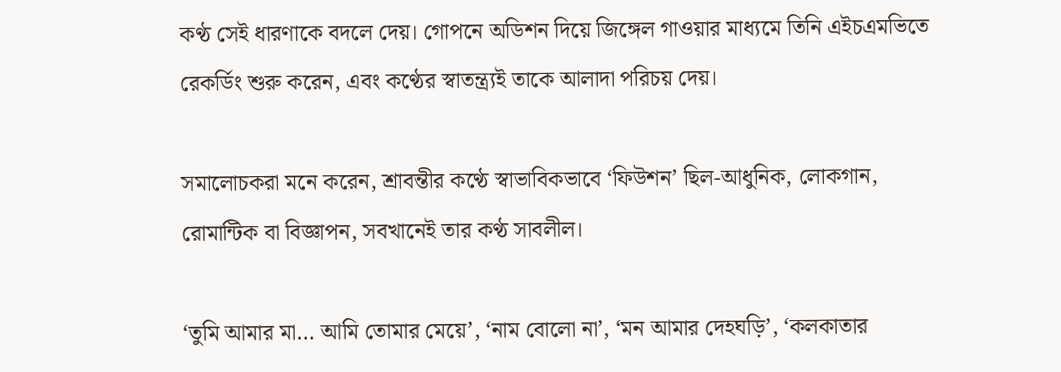কণ্ঠ সেই ধারণাকে বদলে দেয়। গোপনে অডিশন দিয়ে জিঙ্গেল গাওয়ার মাধ্যমে তিনি এইচএমভিতে রেকর্ডিং শুরু করেন, এবং কণ্ঠের স্বাতন্ত্র্যই তাকে আলাদা পরিচয় দেয়।

সমালোচকরা মনে করেন, শ্রাবন্তীর কণ্ঠে স্বাভাবিকভাবে ‘ফিউশন’ ছিল-আধুনিক, লোকগান, রোমান্টিক বা বিজ্ঞাপন, সবখানেই তার কণ্ঠ সাবলীল।

‘তুমি আমার মা… আমি তোমার মেয়ে’, ‘নাম বোলো না’, ‘মন আমার দেহঘড়ি’, ‘কলকাতার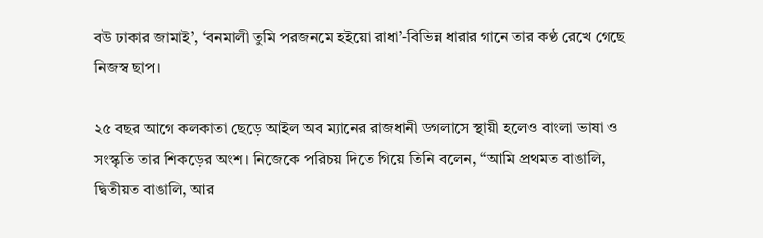বউ ঢাকার জামাই’, ‘বনমালী তুমি পরজনমে হইয়ো রাধা’-বিভিন্ন ধারার গানে তার কণ্ঠ রেখে গেছে নিজস্ব ছাপ।

২৫ বছর আগে কলকাতা ছেড়ে আইল অব ম্যানের রাজধানী ডগলাসে স্থায়ী হলেও বাংলা ভাষা ও সংস্কৃতি তার শিকড়ের অংশ। নিজেকে পরিচয় দিতে গিয়ে তিনি বলেন, “আমি প্রথমত বাঙালি, দ্বিতীয়ত বাঙালি, আর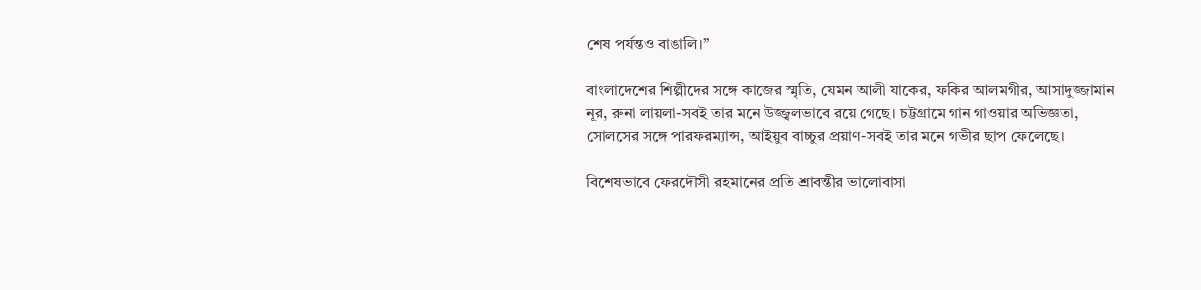শেষ পর্যন্তও বাঙালি।”

বাংলাদেশের শিল্পীদের সঙ্গে কাজের স্মৃতি, যেমন আলী যাকের, ফকির আলমগীর, আসাদুজ্জামান নূর, রুনা লায়লা-সবই তার মনে উজ্জ্বলভাবে রয়ে গেছে। চট্টগ্রামে গান গাওয়ার অভিজ্ঞতা, সোলসের সঙ্গে পারফরম্যান্স, আইয়ুব বাচ্চুর প্রয়াণ-সবই তার মনে গভীর ছাপ ফেলেছে।

বিশেষভাবে ফেরদৌসী রহমানের প্রতি শ্রাবন্তীর ভালোবাসা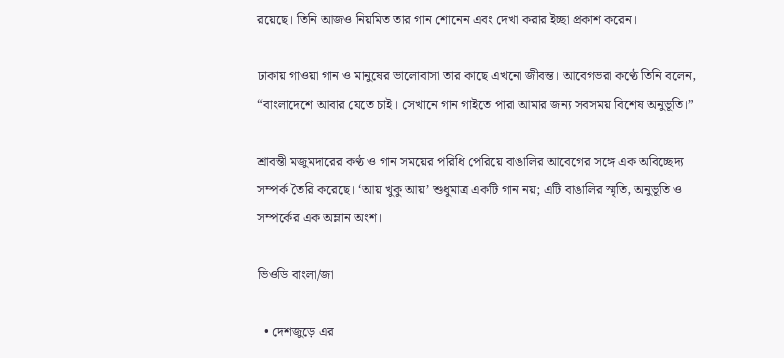রয়েছে। তিনি আজও নিয়মিত তার গান শোনেন এবং দেখা করার ইচ্ছা প্রকাশ করেন।

ঢাকায় গাওয়া গান ও মানুষের ভালোবাসা তার কাছে এখনো জীবন্ত। আবেগভরা কণ্ঠে তিনি বলেন, “বাংলাদেশে আবার যেতে চাই। সেখানে গান গাইতে পারা আমার জন্য সবসময় বিশেষ অনুভূতি।”

শ্রাবন্তী মজুমদারের কণ্ঠ ও গান সময়ের পরিধি পেরিয়ে বাঙালির আবেগের সঙ্গে এক অবিচ্ছেদ্য সম্পর্ক তৈরি করেছে। ‘আয় খুকু আয়’ শুধুমাত্র একটি গান নয়; এটি বাঙালির স্মৃতি, অনুভূতি ও সম্পর্কের এক অম্লান অংশ।

ভিওডি বাংলা/জা

  • দেশজুড়ে এর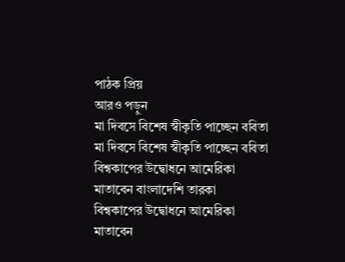পাঠক প্রিয়
আরও পড়ুন
মা দিবসে বিশেষ স্বীকৃতি পাচ্ছেন ববিতা
মা দিবসে বিশেষ স্বীকৃতি পাচ্ছেন ববিতা
বিশ্বকাপের উদ্বোধনে আমেরিকা মাতাবেন বাংলাদেশি তারকা
বিশ্বকাপের উদ্বোধনে আমেরিকা মাতাবেন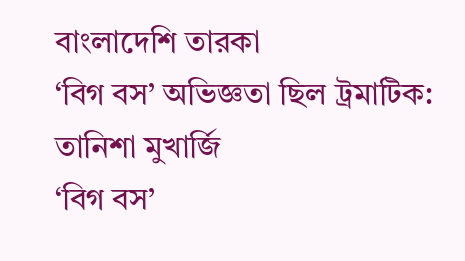বাংলাদেশি তারকা
‘বিগ বস’ অভিজ্ঞতা ছিল ট্রমাটিক: তানিশা মুখার্জি
‘বিগ বস’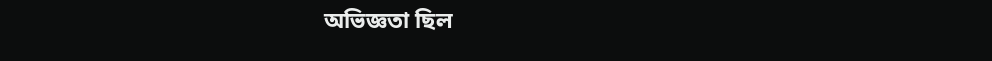অভিজ্ঞতা ছিল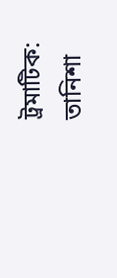ট্রমাটিক: তানিশা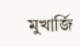মুখার্জি